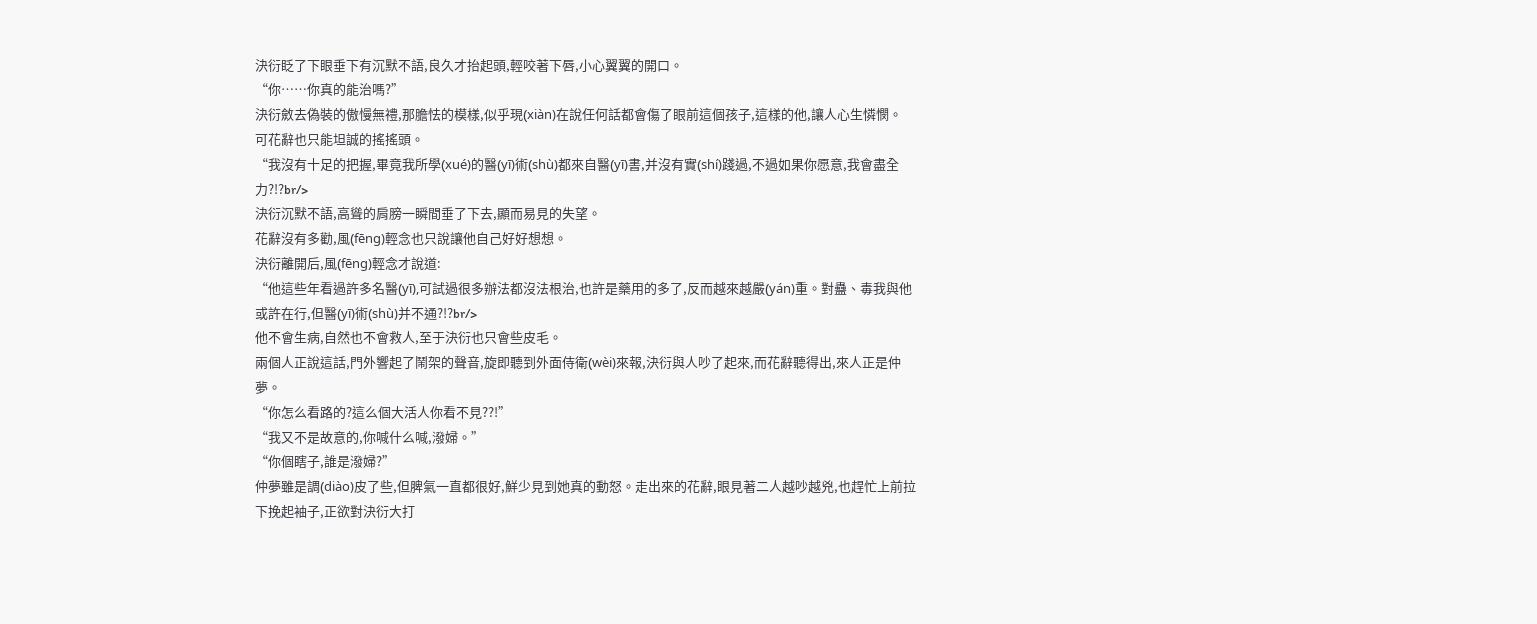決衍眨了下眼垂下有沉默不語,良久才抬起頭,輕咬著下唇,小心翼翼的開口。
“你……你真的能治嗎?”
決衍斂去偽裝的傲慢無禮,那膽怯的模樣,似乎現(xiàn)在說任何話都會傷了眼前這個孩子,這樣的他,讓人心生憐憫。
可花辭也只能坦誠的搖搖頭。
“我沒有十足的把握,畢竟我所學(xué)的醫(yī)術(shù)都來自醫(yī)書,并沒有實(shí)踐過,不過如果你愿意,我會盡全力?!?br/>
決衍沉默不語,高聳的肩膀一瞬間垂了下去,顯而易見的失望。
花辭沒有多勸,風(fēng)輕念也只說讓他自己好好想想。
決衍離開后,風(fēng)輕念才說道:
“他這些年看過許多名醫(yī),可試過很多辦法都沒法根治,也許是藥用的多了,反而越來越嚴(yán)重。對蠱、毒我與他或許在行,但醫(yī)術(shù)并不通?!?br/>
他不會生病,自然也不會救人,至于決衍也只會些皮毛。
兩個人正說這話,門外響起了鬧架的聲音,旋即聽到外面侍衛(wèi)來報,決衍與人吵了起來,而花辭聽得出,來人正是仲夢。
“你怎么看路的?這么個大活人你看不見??!”
“我又不是故意的,你喊什么喊,潑婦。”
“你個瞎子,誰是潑婦?”
仲夢雖是調(diào)皮了些,但脾氣一直都很好,鮮少見到她真的動怒。走出來的花辭,眼見著二人越吵越兇,也趕忙上前拉下挽起袖子,正欲對決衍大打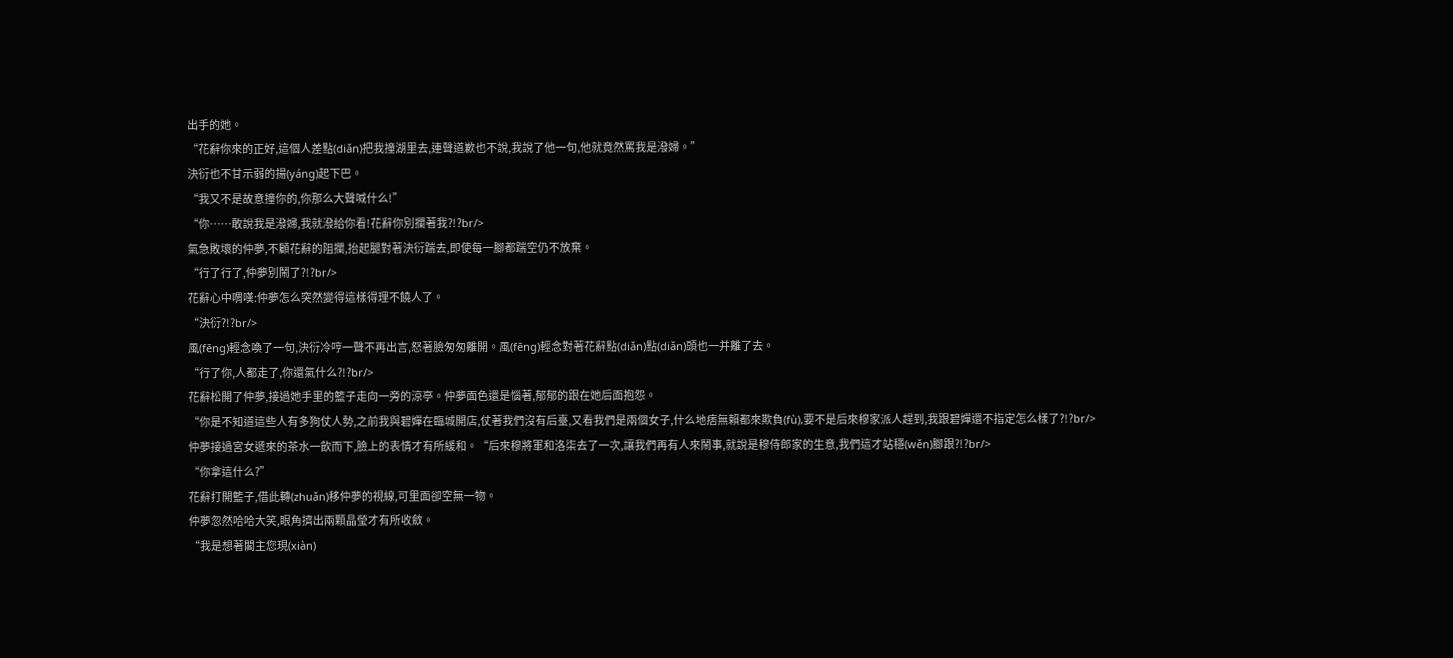出手的她。
“花辭你來的正好,這個人差點(diǎn)把我撞湖里去,連聲道歉也不說,我說了他一句,他就竟然罵我是潑婦。”
決衍也不甘示弱的揚(yáng)起下巴。
“我又不是故意撞你的,你那么大聲喊什么!”
“你……敢說我是潑婦,我就潑給你看!花辭你別攔著我?!?br/>
氣急敗壞的仲夢,不顧花辭的阻攔,抬起腿對著決衍踹去,即使每一腳都踹空仍不放棄。
“行了行了,仲夢別鬧了?!?br/>
花辭心中喟嘆:仲夢怎么突然變得這樣得理不饒人了。
“決衍?!?br/>
風(fēng)輕念喚了一句,決衍冷哼一聲不再出言,怒著臉匆匆離開。風(fēng)輕念對著花辭點(diǎn)點(diǎn)頭也一并離了去。
“行了你,人都走了,你還氣什么?!?br/>
花辭松開了仲夢,接過她手里的籃子走向一旁的涼亭。仲夢面色還是惱著,郁郁的跟在她后面抱怨。
“你是不知道這些人有多狗仗人勢,之前我與碧嬋在臨城開店,仗著我們沒有后臺,又看我們是兩個女子,什么地痞無賴都來欺負(fù),要不是后來穆家派人趕到,我跟碧嬋還不指定怎么樣了?!?br/>
仲夢接過宮女遞來的茶水一飲而下,臉上的表情才有所緩和。“后來穆將軍和洛柒去了一次,讓我們再有人來鬧事,就說是穆侍郎家的生意,我們這才站穩(wěn)腳跟?!?br/>
“你拿這什么?”
花辭打開籃子,借此轉(zhuǎn)移仲夢的視線,可里面卻空無一物。
仲夢忽然哈哈大笑,眼角擠出兩顆晶瑩才有所收斂。
“我是想著閣主您現(xiàn)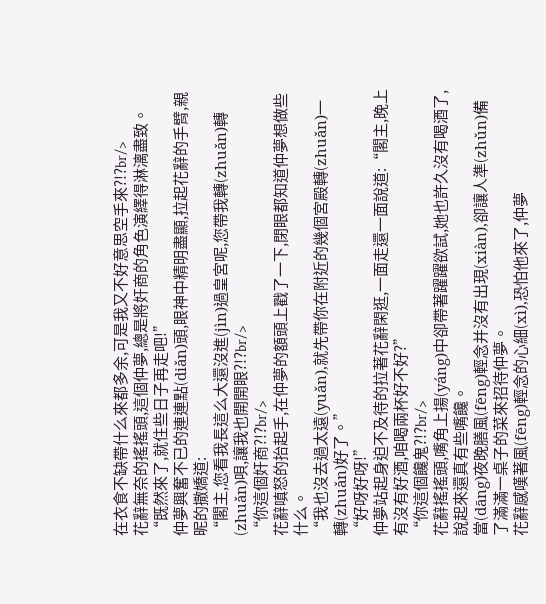在衣食不缺帶什么來都多余,可是我又不好意思空手來?!?br/>
花辭無奈的搖搖頭,這個仲夢,總是將奸商的角色演繹得淋漓盡致。
“既然來了,就住些日子再走吧!”
仲夢興奮不已的連連點(diǎn)頭,眼神中精明盡顯,拉起花辭的手臂,親昵的撒嬌道:
“閣主,您看我長這么大還沒進(jìn)過皇宮呢,您帶我轉(zhuǎn)轉(zhuǎn)唄,讓我也開開眼?!?br/>
“你這個奸商?!?br/>
花辭嗔怒的抬起手,在仲夢的額頭上戳了一下,閉眼都知道仲夢想做些什么。
“我也沒去過太遠(yuǎn),就先帶你在附近的幾個宮殿轉(zhuǎn)一轉(zhuǎn)好了。”
“好呀好呀!”
仲夢站起身迫不及待的拉著花辭閑逛,一面走還一面說道:“閣主,晚上有沒有好酒,咱喝兩杯好不好?”
“你這個饞鬼?!?br/>
花辭搖搖頭,嘴角上揚(yáng)中卻帶著躍躍欲試,她也許久沒有喝酒了,說起來還真有些嘴饞。
當(dāng)夜晚膳風(fēng)輕念并沒有出現(xiàn),卻讓人準(zhǔn)備了滿滿一桌子的菜來招待仲夢。
花辭感嘆著風(fēng)輕念的心細(xì),恐怕他來了,仲夢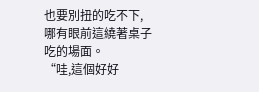也要別扭的吃不下,哪有眼前這繞著桌子吃的場面。
“哇,這個好好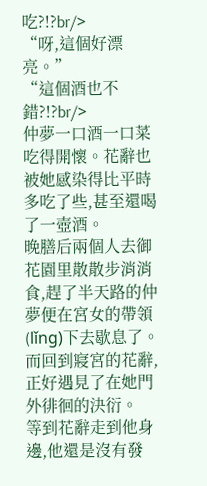吃?!?br/>
“呀,這個好漂亮。”
“這個酒也不錯?!?br/>
仲夢一口酒一口菜吃得開懷。花辭也被她感染得比平時多吃了些,甚至還喝了一壺酒。
晚膳后兩個人去御花園里散散步消消食,趕了半天路的仲夢便在宮女的帶領(lǐng)下去歇息了。
而回到寢宮的花辭,正好遇見了在她門外徘徊的決衍。
等到花辭走到他身邊,他還是沒有發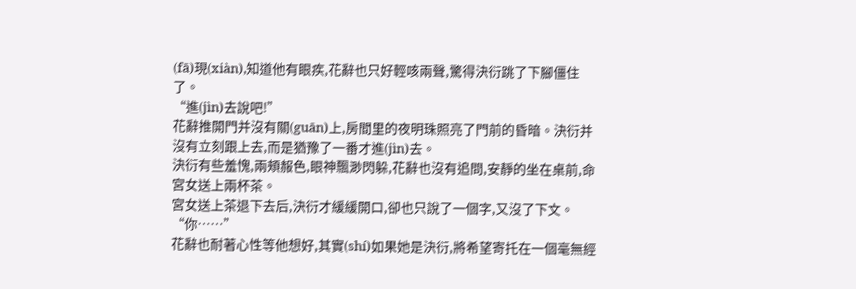(fā)現(xiàn),知道他有眼疾,花辭也只好輕咳兩聲,驚得決衍跳了下腳僵住了。
“進(jìn)去說吧!”
花辭推開門并沒有關(guān)上,房間里的夜明珠照亮了門前的昏暗。決衍并沒有立刻跟上去,而是猶豫了一番才進(jìn)去。
決衍有些羞愧,兩頰赧色,眼神飄渺閃躲,花辭也沒有追問,安靜的坐在桌前,命宮女送上兩杯茶。
宮女送上茶退下去后,決衍才緩緩開口,卻也只說了一個字,又沒了下文。
“你……”
花辭也耐著心性等他想好,其實(shí)如果她是決衍,將希望寄托在一個毫無經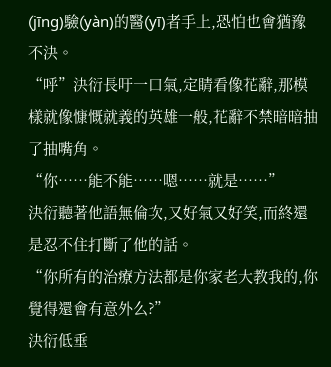(jīng)驗(yàn)的醫(yī)者手上,恐怕也會猶豫不決。
“呼”決衍長吁一口氣,定睛看像花辭,那模樣就像慷慨就義的英雄一般,花辭不禁暗暗抽了抽嘴角。
“你……能不能……嗯……就是……”
決衍聽著他語無倫次,又好氣又好笑,而終還是忍不住打斷了他的話。
“你所有的治療方法都是你家老大教我的,你覺得還會有意外么?”
決衍低垂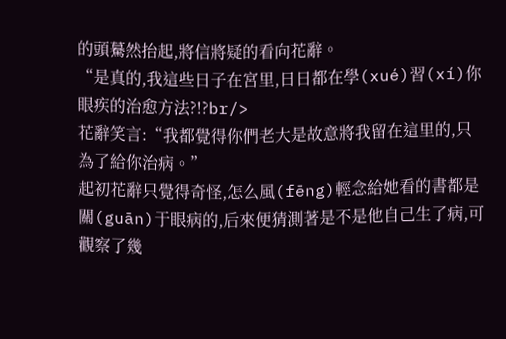的頭驀然抬起,將信將疑的看向花辭。
“是真的,我這些日子在宮里,日日都在學(xué)習(xí)你眼疾的治愈方法?!?br/>
花辭笑言:“我都覺得你們老大是故意將我留在這里的,只為了給你治病。”
起初花辭只覺得奇怪,怎么風(fēng)輕念給她看的書都是關(guān)于眼病的,后來便猜測著是不是他自己生了病,可觀察了幾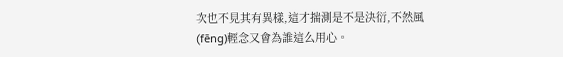次也不見其有異樣,這才揣測是不是決衍,不然風(fēng)輕念又會為誰這么用心。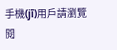手機(jī)用戶請瀏覽閱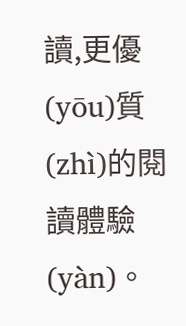讀,更優(yōu)質(zhì)的閱讀體驗(yàn)。